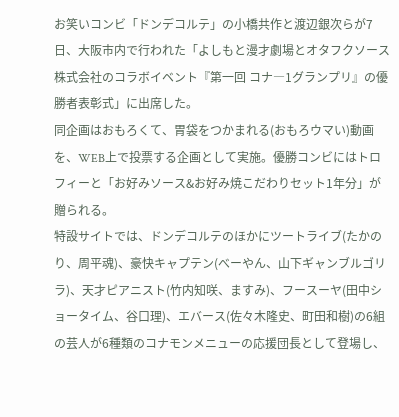お笑いコンビ「ドンデコルテ」の小橋共作と渡辺銀次らが7日、大阪市内で行われた「よしもと漫才劇場とオタフクソース株式会社のコラボイベント『第一回 コナ―1グランプリ』の優勝者表彰式」に出席した。
同企画はおもろくて、胃袋をつかまれる(おもろウマい)動画を、WEB上で投票する企画として実施。優勝コンビにはトロフィーと「お好みソース&お好み焼こだわりセット1年分」が贈られる。
特設サイトでは、ドンデコルテのほかにツートライブ(たかのり、周平魂)、豪快キャプテン(べーやん、山下ギャンブルゴリラ)、天才ピアニスト(竹内知咲、ますみ)、フースーヤ(田中ショータイム、谷口理)、エバース(佐々木隆史、町田和樹)の6組の芸人が6種類のコナモンメニューの応援団長として登場し、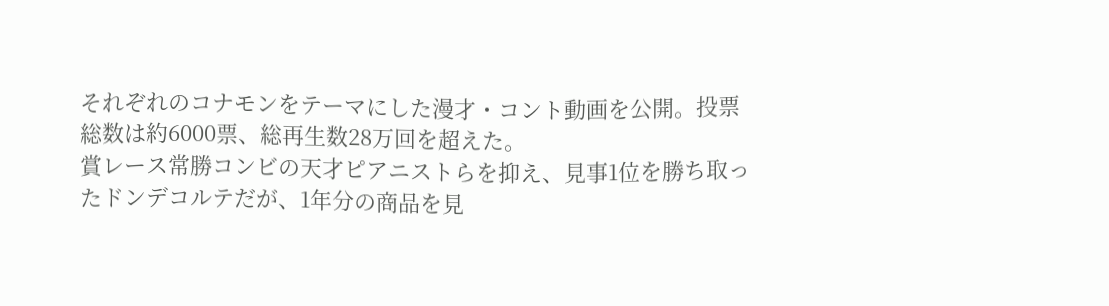それぞれのコナモンをテーマにした漫才・コント動画を公開。投票総数は約6000票、総再生数28万回を超えた。
賞レース常勝コンビの天才ピアニストらを抑え、見事1位を勝ち取ったドンデコルテだが、1年分の商品を見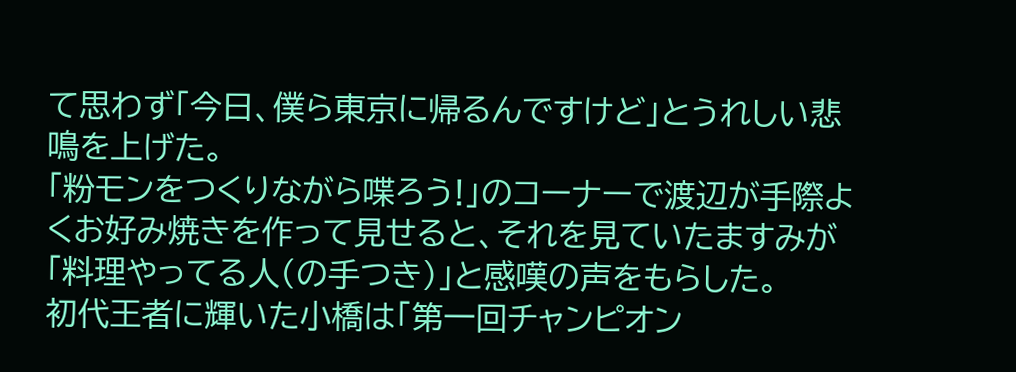て思わず「今日、僕ら東京に帰るんですけど」とうれしい悲鳴を上げた。
「粉モンをつくりながら喋ろう!」のコーナーで渡辺が手際よくお好み焼きを作って見せると、それを見ていたますみが「料理やってる人(の手つき)」と感嘆の声をもらした。
初代王者に輝いた小橋は「第一回チャンピオン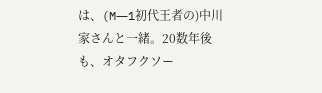は、(M―1初代王者の)中川家さんと一緒。20数年後も、オタフクソー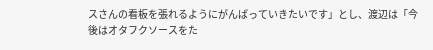スさんの看板を張れるようにがんばっていきたいです」とし、渡辺は「今後はオタフクソースをた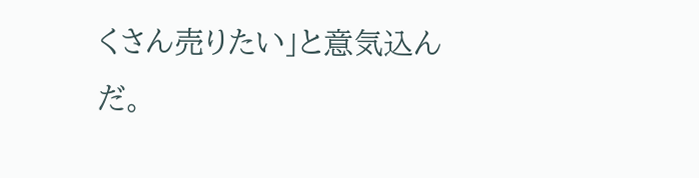くさん売りたい」と意気込んだ。